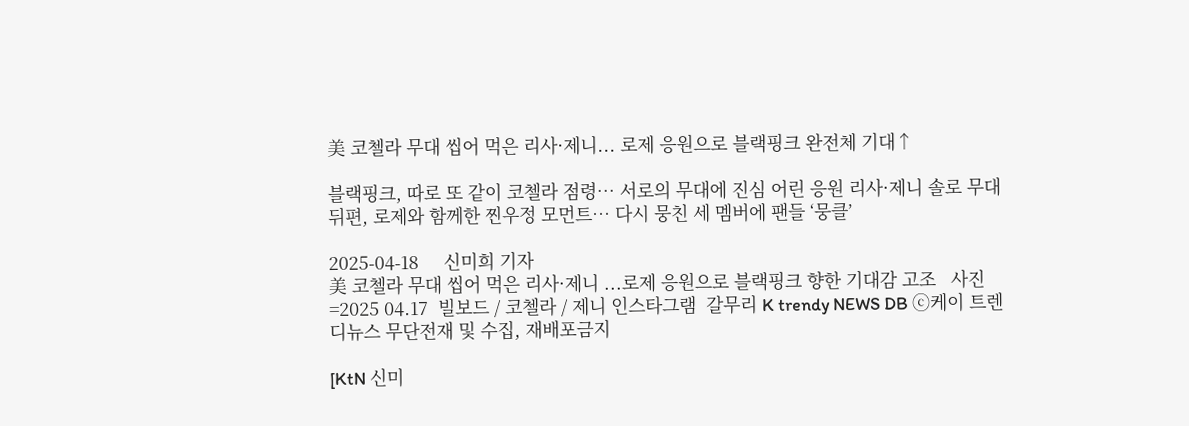美 코첼라 무대 씹어 먹은 리사·제니... 로제 응원으로 블랙핑크 완전체 기대↑

블랙핑크, 따로 또 같이 코첼라 점령… 서로의 무대에 진심 어린 응원 리사·제니 솔로 무대 뒤편, 로제와 함께한 찐우정 모먼트… 다시 뭉친 세 멤버에 팬들 ‘뭉클’

2025-04-18     신미희 기자
美 코첼라 무대 씹어 먹은 리사·제니 ...로제 응원으로 블랙핑크 향한 기대감 고조   사진=2025 04.17  빌보드 / 코첼라 / 제니 인스타그램  갈무리 K trendy NEWS DB ⓒ케이 트렌디뉴스 무단전재 및 수집, 재배포금지

[KtN 신미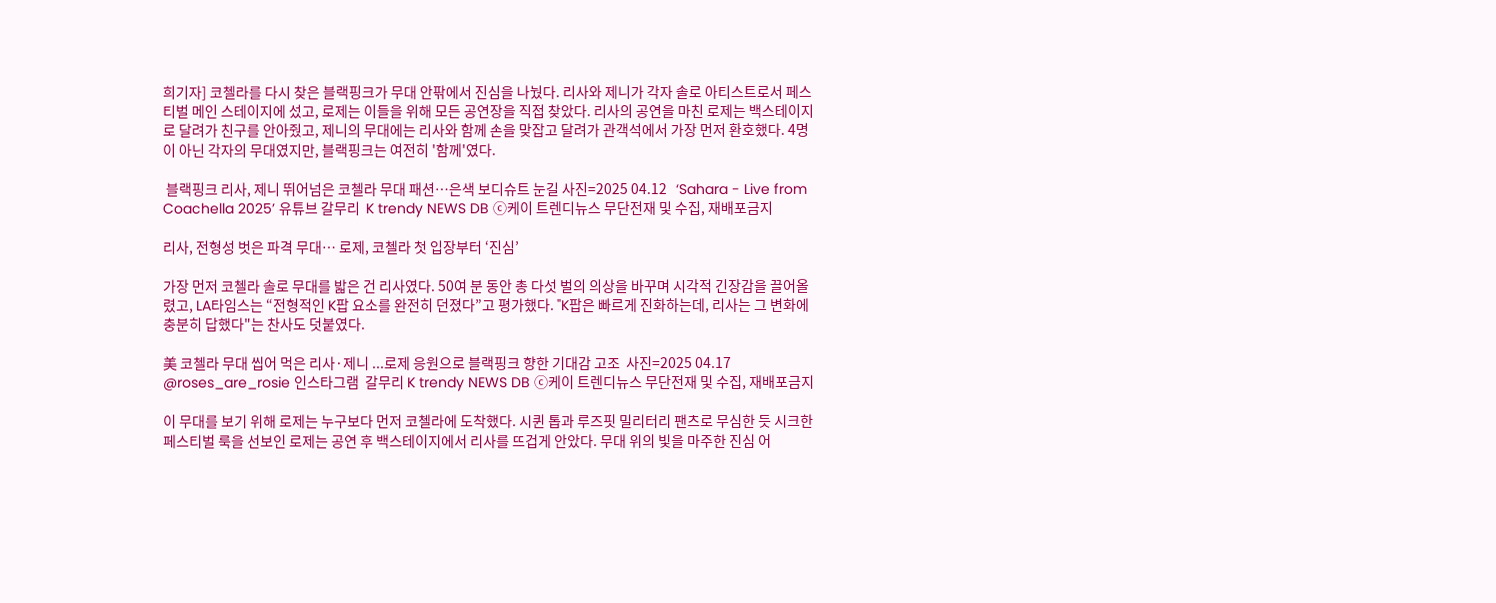희기자] 코첼라를 다시 찾은 블랙핑크가 무대 안팎에서 진심을 나눴다. 리사와 제니가 각자 솔로 아티스트로서 페스티벌 메인 스테이지에 섰고, 로제는 이들을 위해 모든 공연장을 직접 찾았다. 리사의 공연을 마친 로제는 백스테이지로 달려가 친구를 안아줬고, 제니의 무대에는 리사와 함께 손을 맞잡고 달려가 관객석에서 가장 먼저 환호했다. 4명이 아닌 각자의 무대였지만, 블랙핑크는 여전히 '함께'였다.

 블랙핑크 리사, 제니 뛰어넘은 코첼라 무대 패션…은색 보디슈트 눈길 사진=2025 04.12   ‘Sahara - Live from Coachella 2025’ 유튜브 갈무리  K trendy NEWS DB ⓒ케이 트렌디뉴스 무단전재 및 수집, 재배포금지

리사, 전형성 벗은 파격 무대… 로제, 코첼라 첫 입장부터 ‘진심’

가장 먼저 코첼라 솔로 무대를 밟은 건 리사였다. 50여 분 동안 총 다섯 벌의 의상을 바꾸며 시각적 긴장감을 끌어올렸고, LA타임스는 “전형적인 K팝 요소를 완전히 던졌다”고 평가했다. "K팝은 빠르게 진화하는데, 리사는 그 변화에 충분히 답했다"는 찬사도 덧붙였다.

美 코첼라 무대 씹어 먹은 리사·제니 ...로제 응원으로 블랙핑크 향한 기대감 고조  사진=2025 04.17  @roses_are_rosie 인스타그램  갈무리 K trendy NEWS DB ⓒ케이 트렌디뉴스 무단전재 및 수집, 재배포금지

이 무대를 보기 위해 로제는 누구보다 먼저 코첼라에 도착했다. 시퀸 톱과 루즈핏 밀리터리 팬츠로 무심한 듯 시크한 페스티벌 룩을 선보인 로제는 공연 후 백스테이지에서 리사를 뜨겁게 안았다. 무대 위의 빛을 마주한 진심 어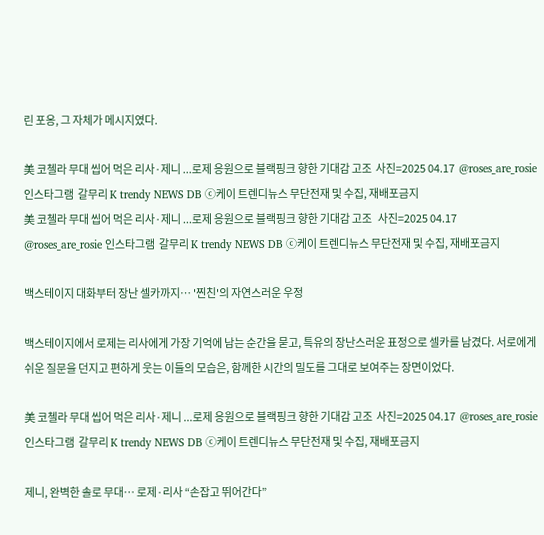린 포옹, 그 자체가 메시지였다.

美 코첼라 무대 씹어 먹은 리사·제니 ...로제 응원으로 블랙핑크 향한 기대감 고조  사진=2025 04.17  @roses_are_rosie 인스타그램  갈무리 K trendy NEWS DB ⓒ케이 트렌디뉴스 무단전재 및 수집, 재배포금지
美 코첼라 무대 씹어 먹은 리사·제니 ...로제 응원으로 블랙핑크 향한 기대감 고조   사진=2025 04.17  @roses_are_rosie 인스타그램  갈무리 K trendy NEWS DB ⓒ케이 트렌디뉴스 무단전재 및 수집, 재배포금지

백스테이지 대화부터 장난 셀카까지… '찐친'의 자연스러운 우정

백스테이지에서 로제는 리사에게 가장 기억에 남는 순간을 묻고, 특유의 장난스러운 표정으로 셀카를 남겼다. 서로에게 쉬운 질문을 던지고 편하게 웃는 이들의 모습은, 함께한 시간의 밀도를 그대로 보여주는 장면이었다.

美 코첼라 무대 씹어 먹은 리사·제니 ...로제 응원으로 블랙핑크 향한 기대감 고조  사진=2025 04.17  @roses_are_rosie 인스타그램  갈무리 K trendy NEWS DB ⓒ케이 트렌디뉴스 무단전재 및 수집, 재배포금지

제니, 완벽한 솔로 무대… 로제·리사 “손잡고 뛰어간다”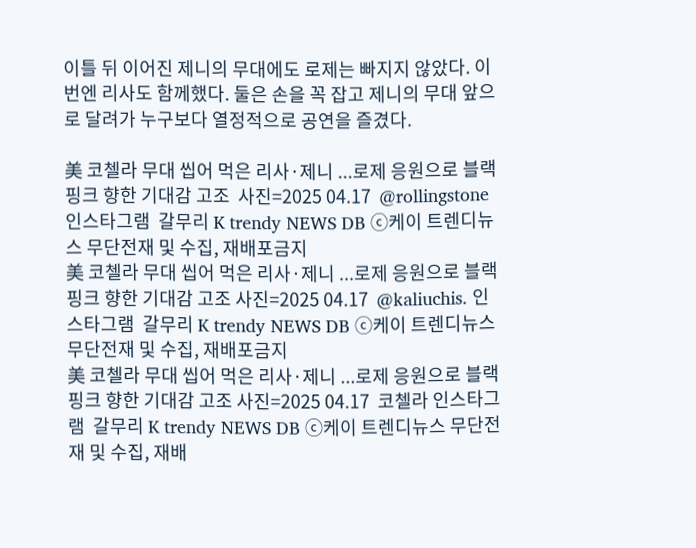이틀 뒤 이어진 제니의 무대에도 로제는 빠지지 않았다. 이번엔 리사도 함께했다. 둘은 손을 꼭 잡고 제니의 무대 앞으로 달려가 누구보다 열정적으로 공연을 즐겼다.

美 코첼라 무대 씹어 먹은 리사·제니 ...로제 응원으로 블랙핑크 향한 기대감 고조  사진=2025 04.17  @rollingstone인스타그램  갈무리 K trendy NEWS DB ⓒ케이 트렌디뉴스 무단전재 및 수집, 재배포금지
美 코첼라 무대 씹어 먹은 리사·제니 ...로제 응원으로 블랙핑크 향한 기대감 고조 사진=2025 04.17  @kaliuchis. 인스타그램  갈무리 K trendy NEWS DB ⓒ케이 트렌디뉴스 무단전재 및 수집, 재배포금지
美 코첼라 무대 씹어 먹은 리사·제니 ...로제 응원으로 블랙핑크 향한 기대감 고조 사진=2025 04.17  코첼라 인스타그램  갈무리 K trendy NEWS DB ⓒ케이 트렌디뉴스 무단전재 및 수집, 재배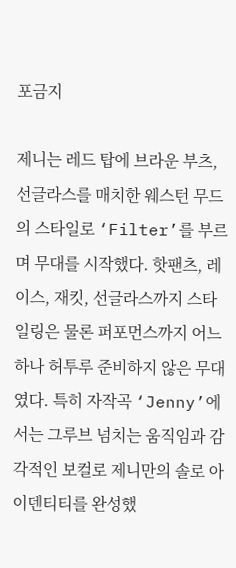포금지

제니는 레드 탑에 브라운 부츠, 선글라스를 매치한 웨스턴 무드의 스타일로 ‘Filter’를 부르며 무대를 시작했다. 핫팬츠, 레이스, 재킷, 선글라스까지 스타일링은 물론 퍼포먼스까지 어느 하나 허투루 준비하지 않은 무대였다. 특히 자작곡 ‘Jenny’에서는 그루브 넘치는 움직임과 감각적인 보컬로 제니만의 솔로 아이덴티티를 완성했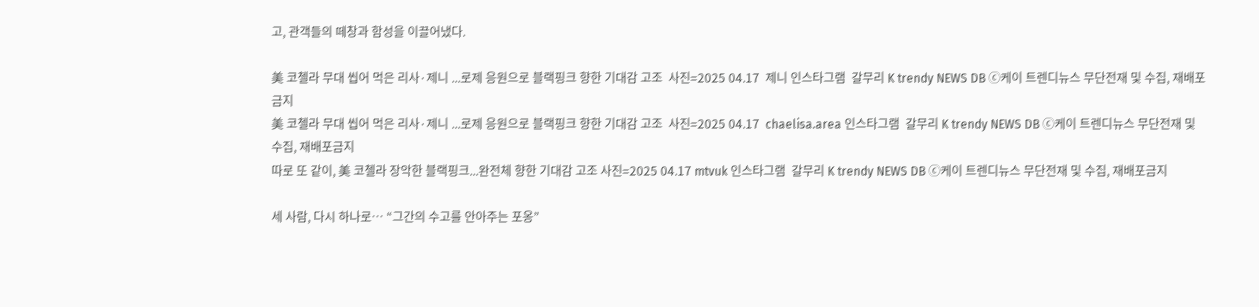고, 관객들의 떼창과 함성을 이끌어냈다.

美 코첼라 무대 씹어 먹은 리사·제니 ...로제 응원으로 블랙핑크 향한 기대감 고조  사진=2025 04.17  제니 인스타그램  갈무리 K trendy NEWS DB ⓒ케이 트렌디뉴스 무단전재 및 수집, 재배포금지
美 코첼라 무대 씹어 먹은 리사·제니 ...로제 응원으로 블랙핑크 향한 기대감 고조  사진=2025 04.17  chaelisa.area 인스타그램  갈무리 K trendy NEWS DB ⓒ케이 트렌디뉴스 무단전재 및 수집, 재배포금지
따로 또 같이, 美 코첼라 장악한 블랙핑크...완전체 향한 기대감 고조 사진=2025 04.17 mtvuk 인스타그램  갈무리 K trendy NEWS DB ⓒ케이 트렌디뉴스 무단전재 및 수집, 재배포금지

세 사람, 다시 하나로… “그간의 수고를 안아주는 포옹”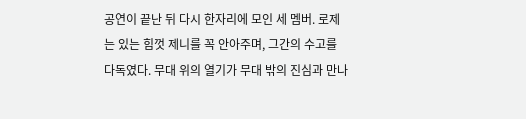공연이 끝난 뒤 다시 한자리에 모인 세 멤버. 로제는 있는 힘껏 제니를 꼭 안아주며, 그간의 수고를 다독였다. 무대 위의 열기가 무대 밖의 진심과 만나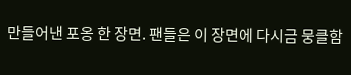만들어낸 포옹 한 장면. 팬들은 이 장면에 다시금 뭉클함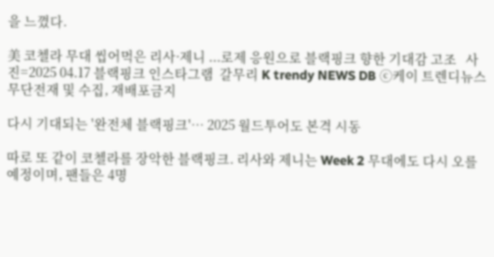을 느꼈다.

美 코첼라 무대 씹어먹은 리사·제니 ...로제 응원으로 블랙핑크 향한 기대감 고조   사진=2025 04.17 블랙핑크 인스타그램  갈무리 K trendy NEWS DB ⓒ케이 트렌디뉴스 무단전재 및 수집, 재배포금지

다시 기대되는 '완전체 블랙핑크'… 2025 월드투어도 본격 시동

따로 또 같이 코첼라를 장악한 블랙핑크. 리사와 제니는 Week 2 무대에도 다시 오를 예정이며, 팬들은 4명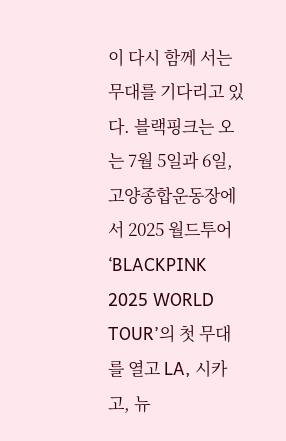이 다시 함께 서는 무대를 기다리고 있다. 블랙핑크는 오는 7월 5일과 6일, 고양종합운동장에서 2025 월드투어 ‘BLACKPINK 2025 WORLD TOUR’의 첫 무대를 열고 LA, 시카고, 뉴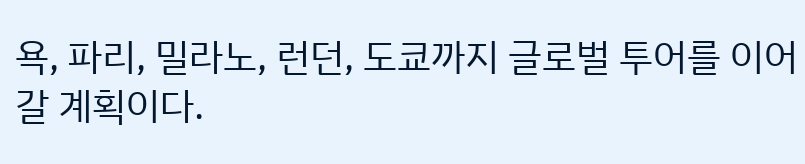욕, 파리, 밀라노, 런던, 도쿄까지 글로벌 투어를 이어갈 계획이다.